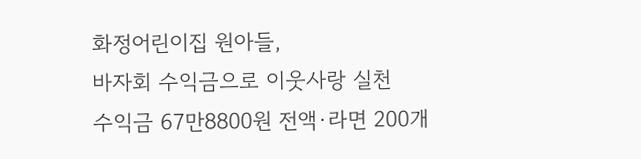화정어린이집 원아들,
바자회 수익금으로 이웃사랑 실천
수익금 67만8800원 전액·라면 200개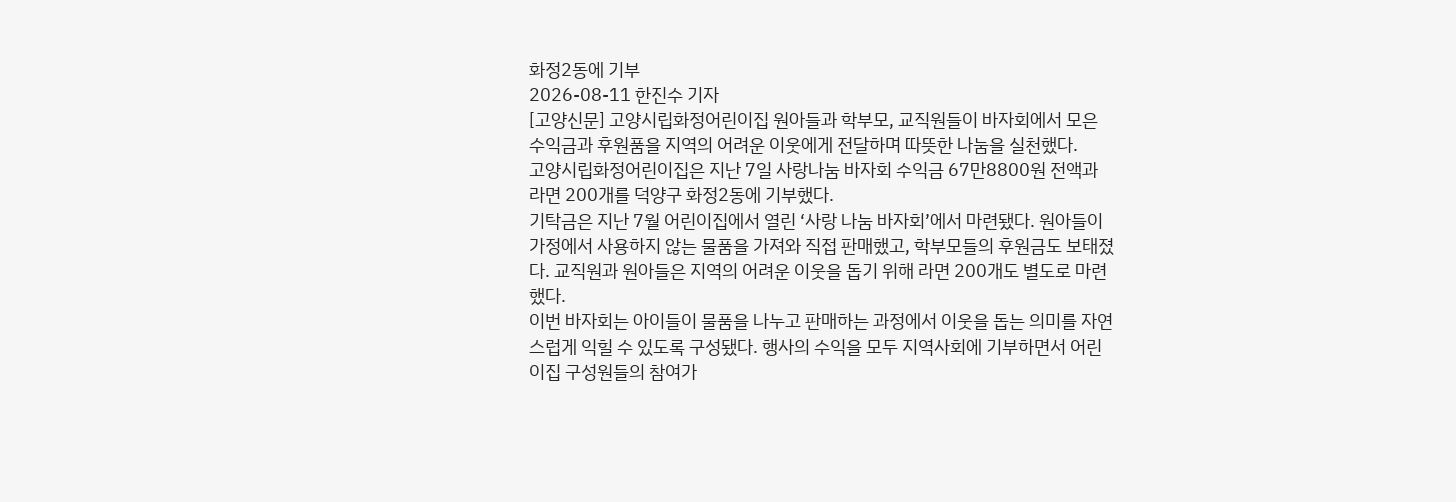화정2동에 기부
2026-08-11 한진수 기자
[고양신문] 고양시립화정어린이집 원아들과 학부모, 교직원들이 바자회에서 모은 수익금과 후원품을 지역의 어려운 이웃에게 전달하며 따뜻한 나눔을 실천했다.
고양시립화정어린이집은 지난 7일 사랑나눔 바자회 수익금 67만8800원 전액과 라면 200개를 덕양구 화정2동에 기부했다.
기탁금은 지난 7월 어린이집에서 열린 ‘사랑 나눔 바자회’에서 마련됐다. 원아들이 가정에서 사용하지 않는 물품을 가져와 직접 판매했고, 학부모들의 후원금도 보태졌다. 교직원과 원아들은 지역의 어려운 이웃을 돕기 위해 라면 200개도 별도로 마련했다.
이번 바자회는 아이들이 물품을 나누고 판매하는 과정에서 이웃을 돕는 의미를 자연스럽게 익힐 수 있도록 구성됐다. 행사의 수익을 모두 지역사회에 기부하면서 어린이집 구성원들의 참여가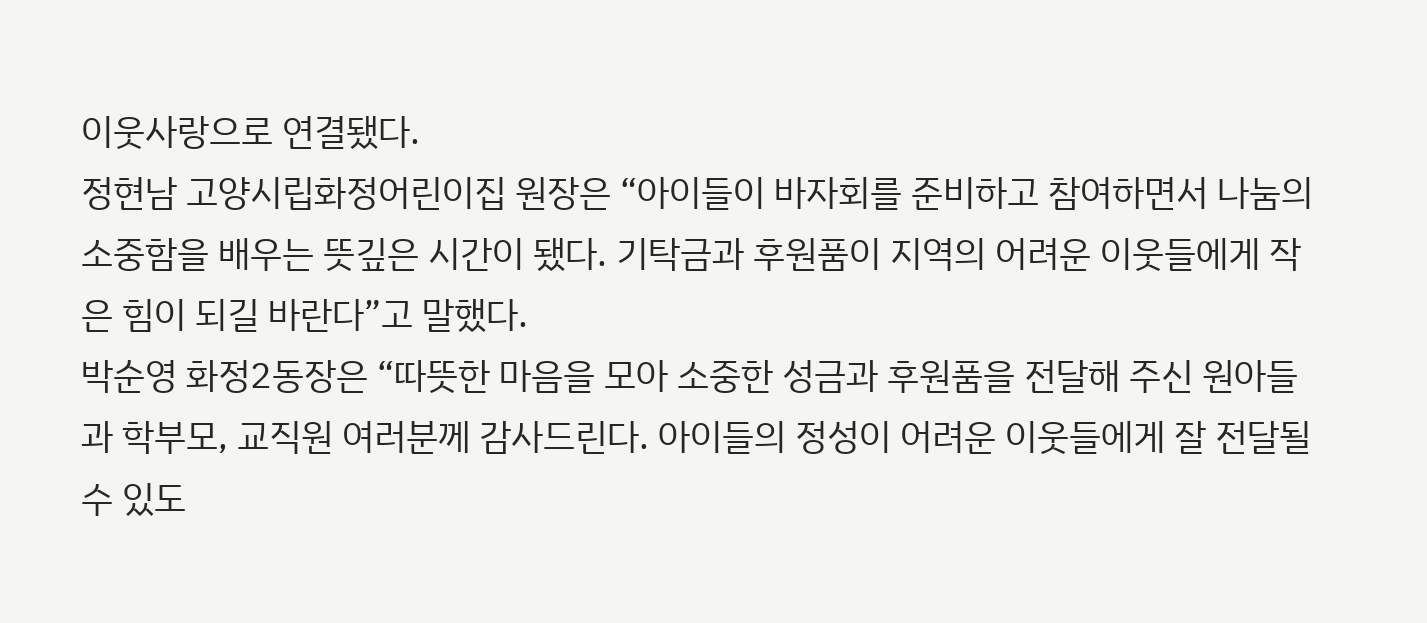이웃사랑으로 연결됐다.
정현남 고양시립화정어린이집 원장은 “아이들이 바자회를 준비하고 참여하면서 나눔의 소중함을 배우는 뜻깊은 시간이 됐다. 기탁금과 후원품이 지역의 어려운 이웃들에게 작은 힘이 되길 바란다”고 말했다.
박순영 화정2동장은 “따뜻한 마음을 모아 소중한 성금과 후원품을 전달해 주신 원아들과 학부모, 교직원 여러분께 감사드린다. 아이들의 정성이 어려운 이웃들에게 잘 전달될 수 있도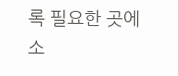록 필요한 곳에 소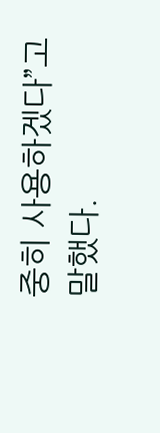중히 사용하겠다”고 말했다.